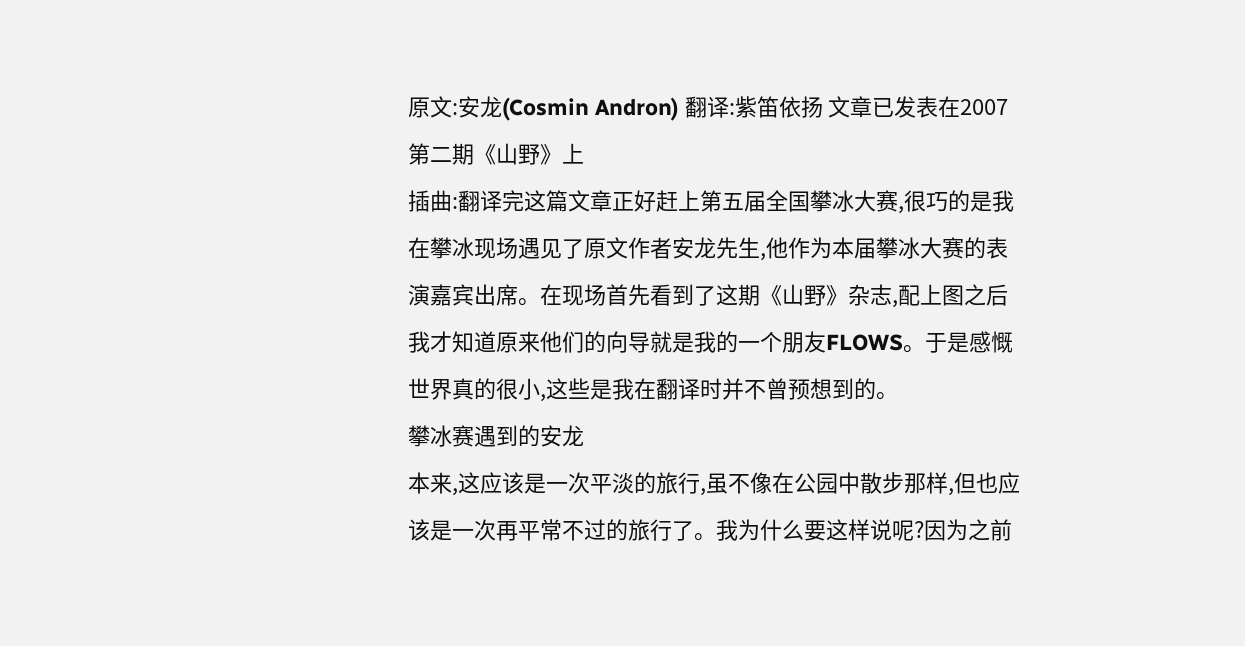原文:安龙(Cosmin Andron) 翻译:紫笛依扬 文章已发表在2007第二期《山野》上
插曲:翻译完这篇文章正好赶上第五届全国攀冰大赛,很巧的是我在攀冰现场遇见了原文作者安龙先生,他作为本届攀冰大赛的表演嘉宾出席。在现场首先看到了这期《山野》杂志,配上图之后我才知道原来他们的向导就是我的一个朋友FLOWS。于是感慨世界真的很小,这些是我在翻译时并不曾预想到的。
攀冰赛遇到的安龙
本来,这应该是一次平淡的旅行,虽不像在公园中散步那样,但也应该是一次再平常不过的旅行了。我为什么要这样说呢?因为之前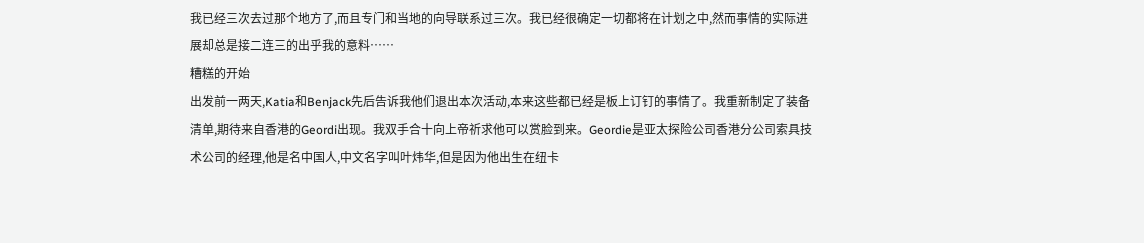我已经三次去过那个地方了,而且专门和当地的向导联系过三次。我已经很确定一切都将在计划之中,然而事情的实际进展却总是接二连三的出乎我的意料……
糟糕的开始
出发前一两天,Katia和Benjack先后告诉我他们退出本次活动,本来这些都已经是板上订钉的事情了。我重新制定了装备清单,期待来自香港的Geordi出现。我双手合十向上帝祈求他可以赏脸到来。Geordie是亚太探险公司香港分公司索具技术公司的经理,他是名中国人,中文名字叫叶炜华,但是因为他出生在纽卡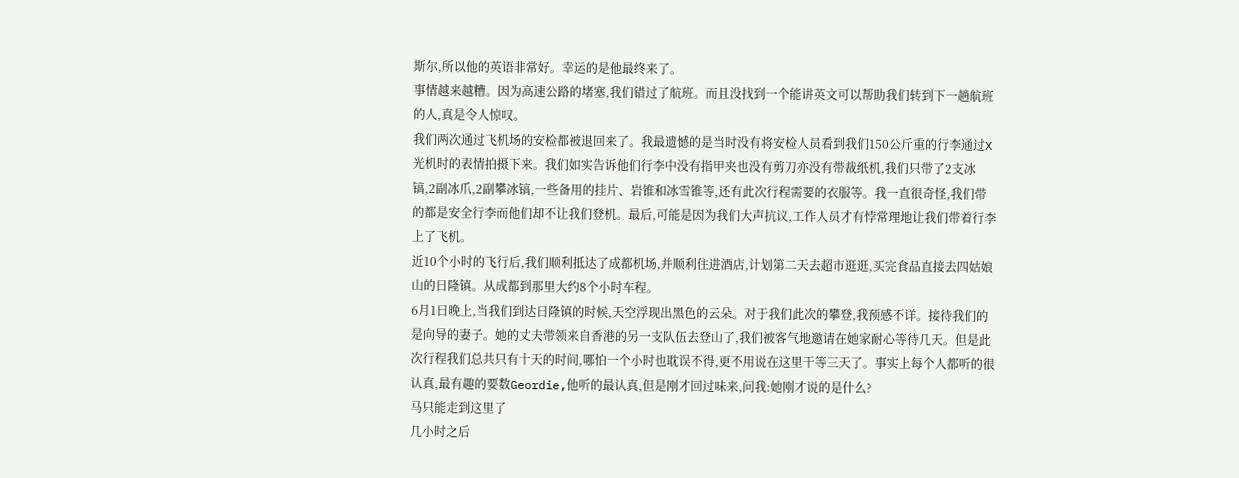斯尔,所以他的英语非常好。幸运的是他最终来了。
事情越来越糟。因为高速公路的堵塞,我们错过了航班。而且没找到一个能讲英文可以帮助我们转到下一趟航班的人,真是令人惊叹。
我们两次通过飞机场的安检都被退回来了。我最遗憾的是当时没有将安检人员看到我们150公斤重的行李通过X光机时的表情拍摄下来。我们如实告诉他们行李中没有指甲夹也没有剪刀亦没有带裁纸机,我们只带了2支冰镐,2副冰爪,2副攀冰镐,一些备用的挂片、岩锥和冰雪锥等,还有此次行程需要的衣服等。我一直很奇怪,我们带的都是安全行李而他们却不让我们登机。最后,可能是因为我们大声抗议,工作人员才有悖常理地让我们带着行李上了飞机。
近10个小时的飞行后,我们顺利抵达了成都机场,并顺利住进酒店,计划第二天去超市逛逛,买完食品直接去四姑娘山的日隆镇。从成都到那里大约8个小时车程。
6月1日晚上,当我们到达日隆镇的时候,天空浮现出黑色的云朵。对于我们此次的攀登,我预感不详。接待我们的是向导的妻子。她的丈夫带领来自香港的另一支队伍去登山了,我们被客气地邀请在她家耐心等待几天。但是此次行程我们总共只有十天的时间,哪怕一个小时也耽误不得,更不用说在这里干等三天了。事实上每个人都听的很认真,最有趣的要数Geordie,他听的最认真,但是刚才回过味来,问我:她刚才说的是什么?
马只能走到这里了
几小时之后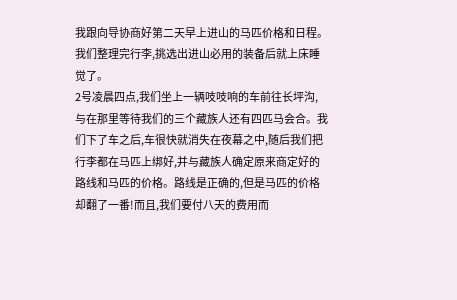我跟向导协商好第二天早上进山的马匹价格和日程。我们整理完行李,挑选出进山必用的装备后就上床睡觉了。
2号凌晨四点,我们坐上一辆吱吱响的车前往长坪沟,与在那里等待我们的三个藏族人还有四匹马会合。我们下了车之后,车很快就消失在夜幕之中,随后我们把行李都在马匹上绑好,并与藏族人确定原来商定好的路线和马匹的价格。路线是正确的,但是马匹的价格却翻了一番!而且,我们要付八天的费用而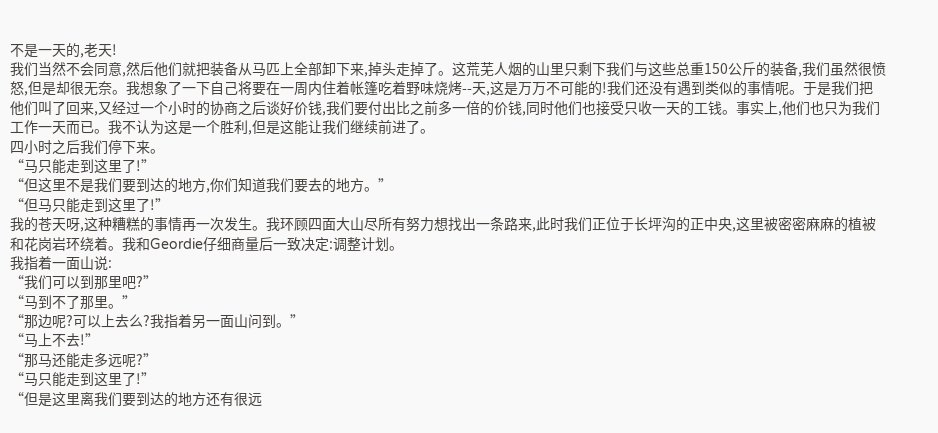不是一天的,老天!
我们当然不会同意,然后他们就把装备从马匹上全部卸下来,掉头走掉了。这荒芜人烟的山里只剩下我们与这些总重150公斤的装备,我们虽然很愤怒,但是却很无奈。我想象了一下自己将要在一周内住着帐篷吃着野味烧烤--天,这是万万不可能的!我们还没有遇到类似的事情呢。于是我们把他们叫了回来,又经过一个小时的协商之后谈好价钱,我们要付出比之前多一倍的价钱,同时他们也接受只收一天的工钱。事实上,他们也只为我们工作一天而已。我不认为这是一个胜利,但是这能让我们继续前进了。
四小时之后我们停下来。
“马只能走到这里了!”
“但这里不是我们要到达的地方,你们知道我们要去的地方。”
“但马只能走到这里了!”
我的苍天呀,这种糟糕的事情再一次发生。我环顾四面大山尽所有努力想找出一条路来,此时我们正位于长坪沟的正中央,这里被密密麻麻的植被和花岗岩环绕着。我和Geordie仔细商量后一致决定:调整计划。
我指着一面山说:
“我们可以到那里吧?”
“马到不了那里。”
“那边呢?可以上去么?我指着另一面山问到。”
“马上不去!”
“那马还能走多远呢?”
“马只能走到这里了!”
“但是这里离我们要到达的地方还有很远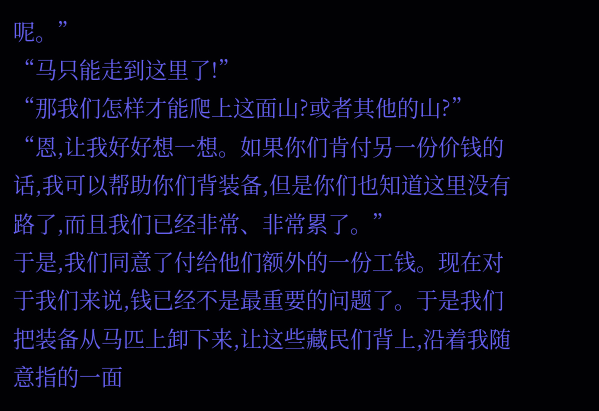呢。”
“马只能走到这里了!”
“那我们怎样才能爬上这面山?或者其他的山?”
“恩,让我好好想一想。如果你们肯付另一份价钱的话,我可以帮助你们背装备,但是你们也知道这里没有路了,而且我们已经非常、非常累了。”
于是,我们同意了付给他们额外的一份工钱。现在对于我们来说,钱已经不是最重要的问题了。于是我们把装备从马匹上卸下来,让这些藏民们背上,沿着我随意指的一面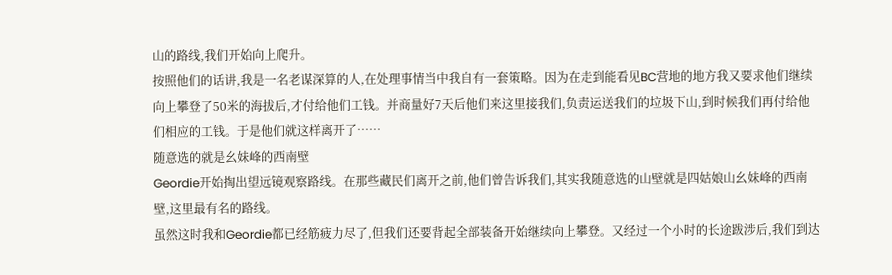山的路线,我们开始向上爬升。
按照他们的话讲,我是一名老谋深算的人,在处理事情当中我自有一套策略。因为在走到能看见BC营地的地方我又要求他们继续向上攀登了50米的海拔后,才付给他们工钱。并商量好7天后他们来这里接我们,负责运送我们的垃圾下山,到时候我们再付给他们相应的工钱。于是他们就这样离开了……
随意选的就是幺妹峰的西南壁
Geordie开始掏出望远镜观察路线。在那些藏民们离开之前,他们曾告诉我们,其实我随意选的山壁就是四姑娘山幺妹峰的西南壁,这里最有名的路线。
虽然这时我和Geordie都已经筋疲力尽了,但我们还要背起全部装备开始继续向上攀登。又经过一个小时的长途跋涉后,我们到达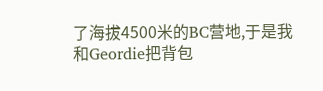了海拔4500米的BC营地,于是我和Geordie把背包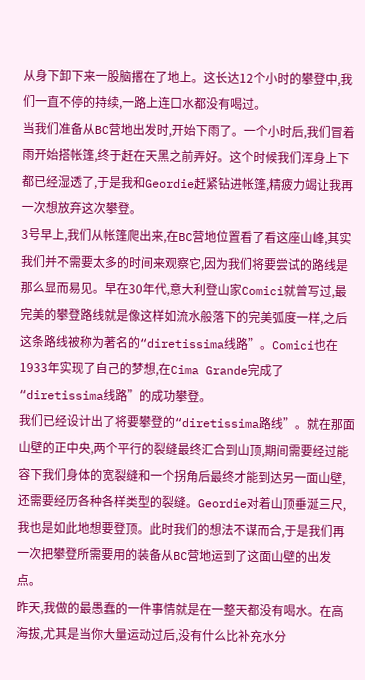从身下卸下来一股脑撂在了地上。这长达12个小时的攀登中,我们一直不停的持续,一路上连口水都没有喝过。
当我们准备从BC营地出发时,开始下雨了。一个小时后,我们冒着雨开始搭帐篷,终于赶在天黑之前弄好。这个时候我们浑身上下都已经湿透了,于是我和Geordie赶紧钻进帐篷,精疲力竭让我再一次想放弃这次攀登。
3号早上,我们从帐篷爬出来,在BC营地位置看了看这座山峰,其实我们并不需要太多的时间来观察它,因为我们将要尝试的路线是那么显而易见。早在30年代,意大利登山家Comici就曾写过,最完美的攀登路线就是像这样如流水般落下的完美弧度一样,之后这条路线被称为著名的“diretissima线路”。Comici也在1933年实现了自己的梦想,在Cima Grande完成了“diretissima线路”的成功攀登。
我们已经设计出了将要攀登的“diretissima路线”。就在那面山壁的正中央,两个平行的裂缝最终汇合到山顶,期间需要经过能容下我们身体的宽裂缝和一个拐角后最终才能到达另一面山壁,还需要经历各种各样类型的裂缝。Geordie对着山顶垂涎三尺,我也是如此地想要登顶。此时我们的想法不谋而合,于是我们再一次把攀登所需要用的装备从BC营地运到了这面山壁的出发点。
昨天,我做的最愚蠢的一件事情就是在一整天都没有喝水。在高海拔,尤其是当你大量运动过后,没有什么比补充水分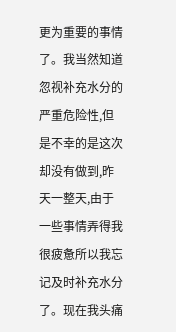更为重要的事情了。我当然知道忽视补充水分的严重危险性,但是不幸的是这次却没有做到,昨天一整天,由于一些事情弄得我很疲惫所以我忘记及时补充水分了。现在我头痛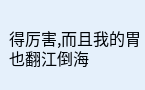得厉害,而且我的胃也翻江倒海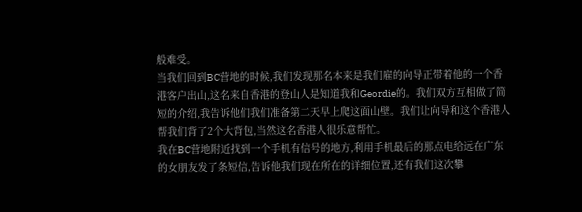般难受。
当我们回到BC营地的时候,我们发现那名本来是我们雇的向导正带着他的一个香港客户出山,这名来自香港的登山人是知道我和Geordie的。我们双方互相做了简短的介绍,我告诉他们我们准备第二天早上爬这面山壁。我们让向导和这个香港人帮我们背了2个大背包,当然这名香港人很乐意帮忙。
我在BC营地附近找到一个手机有信号的地方,利用手机最后的那点电给远在广东的女朋友发了条短信,告诉他我们现在所在的详细位置,还有我们这次攀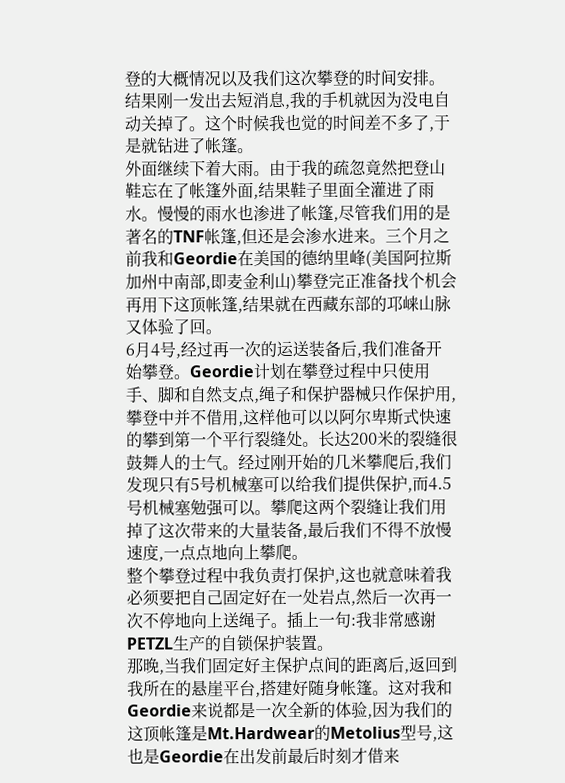登的大概情况以及我们这次攀登的时间安排。结果刚一发出去短消息,我的手机就因为没电自动关掉了。这个时候我也觉的时间差不多了,于是就钻进了帐篷。
外面继续下着大雨。由于我的疏忽竟然把登山鞋忘在了帐篷外面,结果鞋子里面全灌进了雨水。慢慢的雨水也渗进了帐篷,尽管我们用的是著名的TNF帐篷,但还是会渗水进来。三个月之前我和Geordie在美国的德纳里峰(美国阿拉斯加州中南部,即麦金利山)攀登完正准备找个机会再用下这顶帐篷,结果就在西藏东部的邛崃山脉又体验了回。
6月4号,经过再一次的运送装备后,我们准备开始攀登。Geordie计划在攀登过程中只使用手、脚和自然支点,绳子和保护器械只作保护用,攀登中并不借用,这样他可以以阿尔卑斯式快速的攀到第一个平行裂缝处。长达200米的裂缝很鼓舞人的士气。经过刚开始的几米攀爬后,我们发现只有5号机械塞可以给我们提供保护,而4.5号机械塞勉强可以。攀爬这两个裂缝让我们用掉了这次带来的大量装备,最后我们不得不放慢速度,一点点地向上攀爬。
整个攀登过程中我负责打保护,这也就意味着我必须要把自己固定好在一处岩点,然后一次再一次不停地向上送绳子。插上一句:我非常感谢PETZL生产的自锁保护装置。
那晚,当我们固定好主保护点间的距离后,返回到我所在的悬崖平台,搭建好随身帐篷。这对我和Geordie来说都是一次全新的体验,因为我们的这顶帐篷是Mt.Hardwear的Metolius型号,这也是Geordie在出发前最后时刻才借来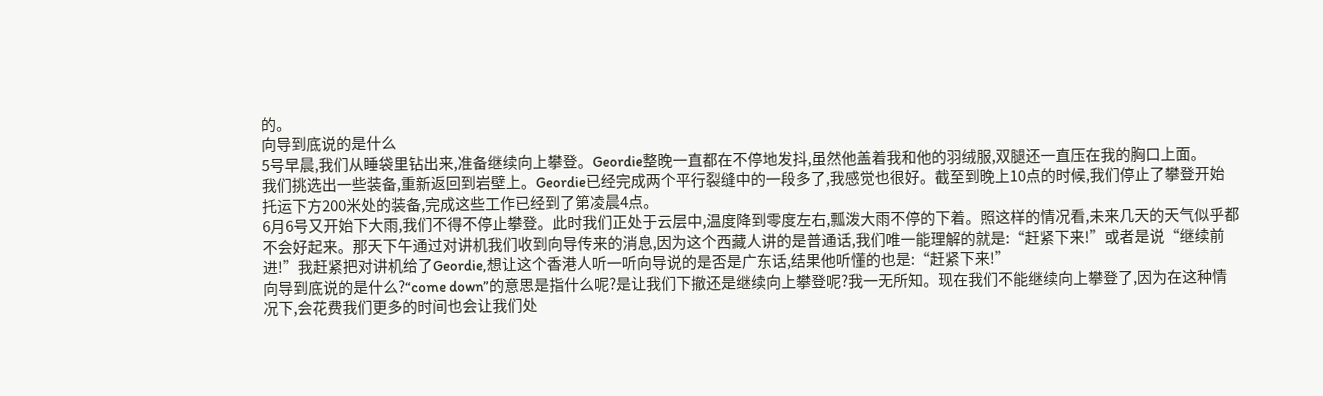的。
向导到底说的是什么
5号早晨,我们从睡袋里钻出来,准备继续向上攀登。Geordie整晚一直都在不停地发抖,虽然他盖着我和他的羽绒服,双腿还一直压在我的胸口上面。
我们挑选出一些装备,重新返回到岩壁上。Geordie已经完成两个平行裂缝中的一段多了,我感觉也很好。截至到晚上10点的时候,我们停止了攀登开始托运下方200米处的装备,完成这些工作已经到了第凌晨4点。
6月6号又开始下大雨,我们不得不停止攀登。此时我们正处于云层中,温度降到零度左右,瓢泼大雨不停的下着。照这样的情况看,未来几天的天气似乎都不会好起来。那天下午通过对讲机我们收到向导传来的消息,因为这个西藏人讲的是普通话,我们唯一能理解的就是:“赶紧下来!”或者是说“继续前进!”我赶紧把对讲机给了Geordie,想让这个香港人听一听向导说的是否是广东话,结果他听懂的也是:“赶紧下来!”
向导到底说的是什么?“come down”的意思是指什么呢?是让我们下撤还是继续向上攀登呢?我一无所知。现在我们不能继续向上攀登了,因为在这种情况下,会花费我们更多的时间也会让我们处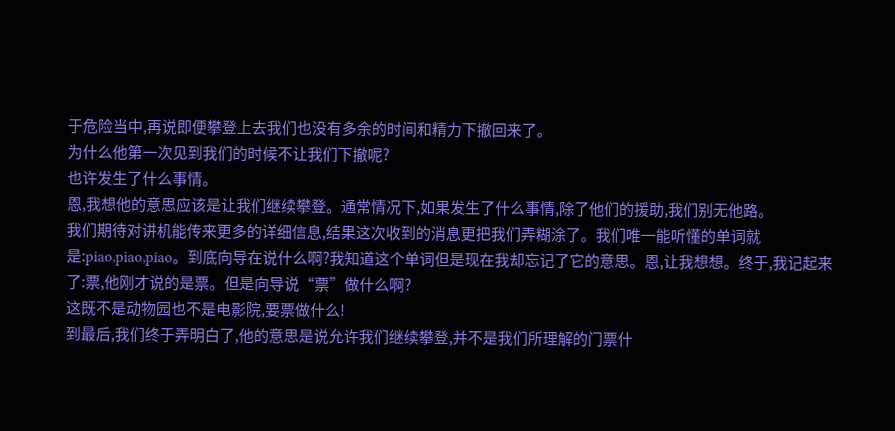于危险当中,再说即便攀登上去我们也没有多余的时间和精力下撤回来了。
为什么他第一次见到我们的时候不让我们下撤呢?
也许发生了什么事情。
恩,我想他的意思应该是让我们继续攀登。通常情况下,如果发生了什么事情,除了他们的援助,我们别无他路。
我们期待对讲机能传来更多的详细信息,结果这次收到的消息更把我们弄糊涂了。我们唯一能听懂的单词就是:piao,piao,piao。到底向导在说什么啊?我知道这个单词但是现在我却忘记了它的意思。恩,让我想想。终于,我记起来了:票,他刚才说的是票。但是向导说“票”做什么啊?
这既不是动物园也不是电影院,要票做什么!
到最后,我们终于弄明白了,他的意思是说允许我们继续攀登,并不是我们所理解的门票什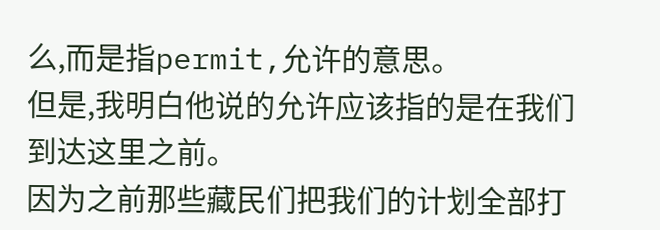么,而是指permit,允许的意思。
但是,我明白他说的允许应该指的是在我们到达这里之前。
因为之前那些藏民们把我们的计划全部打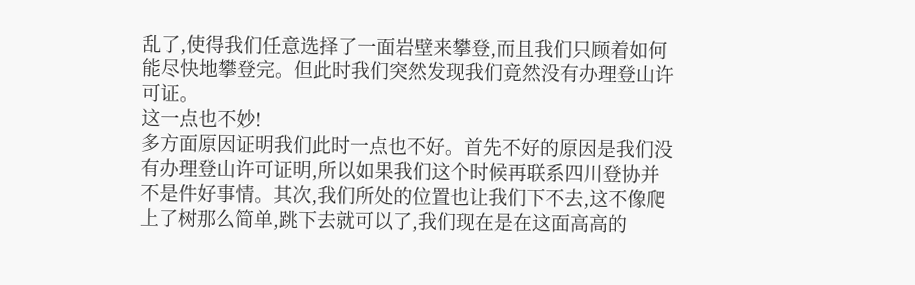乱了,使得我们任意选择了一面岩壁来攀登,而且我们只顾着如何能尽快地攀登完。但此时我们突然发现我们竟然没有办理登山许可证。
这一点也不妙!
多方面原因证明我们此时一点也不好。首先不好的原因是我们没有办理登山许可证明,所以如果我们这个时候再联系四川登协并不是件好事情。其次,我们所处的位置也让我们下不去,这不像爬上了树那么简单,跳下去就可以了,我们现在是在这面高高的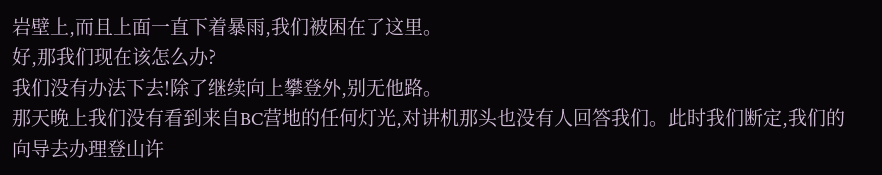岩壁上,而且上面一直下着暴雨,我们被困在了这里。
好,那我们现在该怎么办?
我们没有办法下去!除了继续向上攀登外,别无他路。
那天晚上我们没有看到来自BC营地的任何灯光,对讲机那头也没有人回答我们。此时我们断定,我们的向导去办理登山许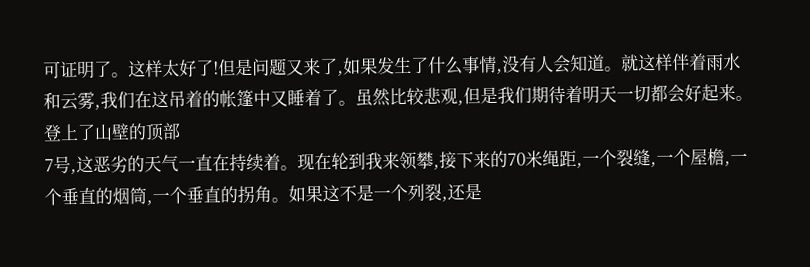可证明了。这样太好了!但是问题又来了,如果发生了什么事情,没有人会知道。就这样伴着雨水和云雾,我们在这吊着的帐篷中又睡着了。虽然比较悲观,但是我们期待着明天一切都会好起来。
登上了山壁的顶部
7号,这恶劣的天气一直在持续着。现在轮到我来领攀,接下来的70米绳距,一个裂缝,一个屋檐,一个垂直的烟筒,一个垂直的拐角。如果这不是一个列裂,还是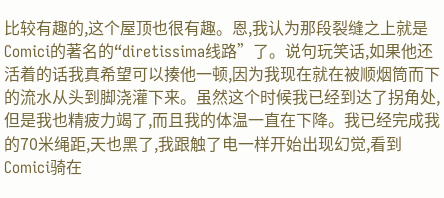比较有趣的,这个屋顶也很有趣。恩,我认为那段裂缝之上就是Comici的著名的“diretissima线路”了。说句玩笑话,如果他还活着的话我真希望可以揍他一顿,因为我现在就在被顺烟筒而下的流水从头到脚浇灌下来。虽然这个时候我已经到达了拐角处,但是我也精疲力竭了,而且我的体温一直在下降。我已经完成我的70米绳距,天也黑了,我跟触了电一样开始出现幻觉,看到Comici骑在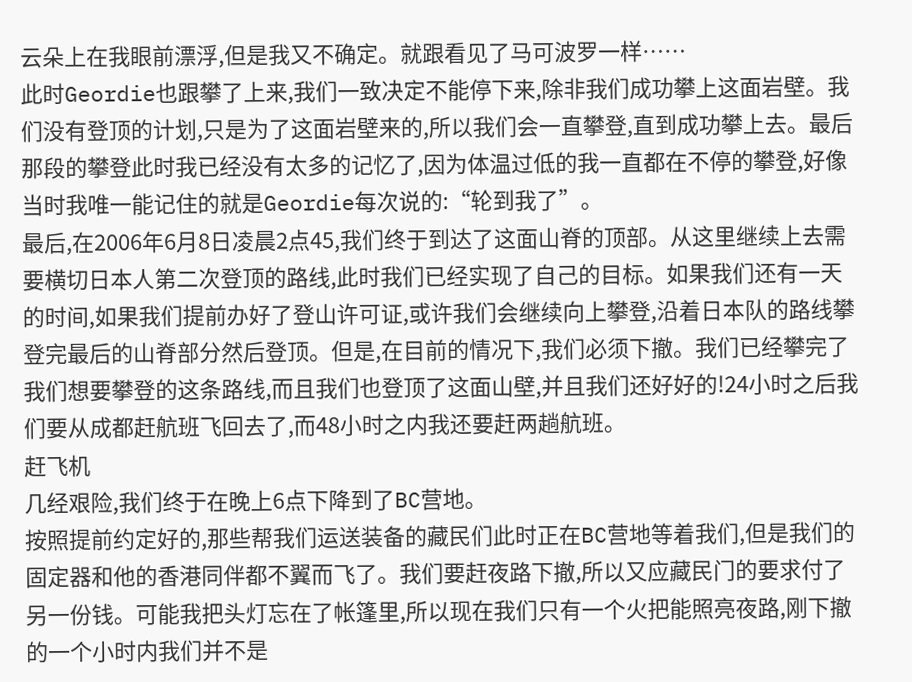云朵上在我眼前漂浮,但是我又不确定。就跟看见了马可波罗一样……
此时Geordie也跟攀了上来,我们一致决定不能停下来,除非我们成功攀上这面岩壁。我们没有登顶的计划,只是为了这面岩壁来的,所以我们会一直攀登,直到成功攀上去。最后那段的攀登此时我已经没有太多的记忆了,因为体温过低的我一直都在不停的攀登,好像当时我唯一能记住的就是Geordie每次说的:“轮到我了”。
最后,在2006年6月8日凌晨2点45,我们终于到达了这面山脊的顶部。从这里继续上去需要横切日本人第二次登顶的路线,此时我们已经实现了自己的目标。如果我们还有一天的时间,如果我们提前办好了登山许可证,或许我们会继续向上攀登,沿着日本队的路线攀登完最后的山脊部分然后登顶。但是,在目前的情况下,我们必须下撤。我们已经攀完了我们想要攀登的这条路线,而且我们也登顶了这面山壁,并且我们还好好的!24小时之后我们要从成都赶航班飞回去了,而48小时之内我还要赶两趟航班。
赶飞机
几经艰险,我们终于在晚上6点下降到了BC营地。
按照提前约定好的,那些帮我们运送装备的藏民们此时正在BC营地等着我们,但是我们的固定器和他的香港同伴都不翼而飞了。我们要赶夜路下撤,所以又应藏民门的要求付了另一份钱。可能我把头灯忘在了帐篷里,所以现在我们只有一个火把能照亮夜路,刚下撤的一个小时内我们并不是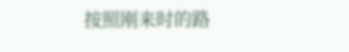按照刚来时的路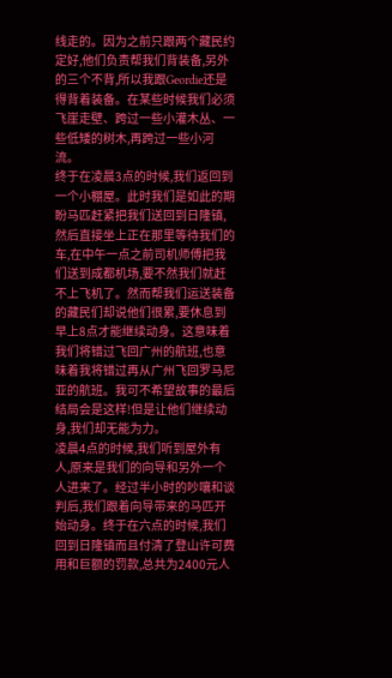线走的。因为之前只跟两个藏民约定好,他们负责帮我们背装备,另外的三个不背,所以我跟Geordie还是得背着装备。在某些时候我们必须飞崖走壁、跨过一些小灌木丛、一些低矮的树木,再跨过一些小河流。
终于在凌晨3点的时候,我们返回到一个小棚屋。此时我们是如此的期盼马匹赶紧把我们送回到日隆镇,然后直接坐上正在那里等待我们的车,在中午一点之前司机师傅把我们送到成都机场,要不然我们就赶不上飞机了。然而帮我们运送装备的藏民们却说他们很累,要休息到早上8点才能继续动身。这意味着我们将错过飞回广州的航班,也意味着我将错过再从广州飞回罗马尼亚的航班。我可不希望故事的最后结局会是这样!但是让他们继续动身,我们却无能为力。
凌晨4点的时候,我们听到屋外有人,原来是我们的向导和另外一个人进来了。经过半小时的吵嚷和谈判后,我们跟着向导带来的马匹开始动身。终于在六点的时候,我们回到日隆镇而且付清了登山许可费用和巨额的罚款,总共为2400元人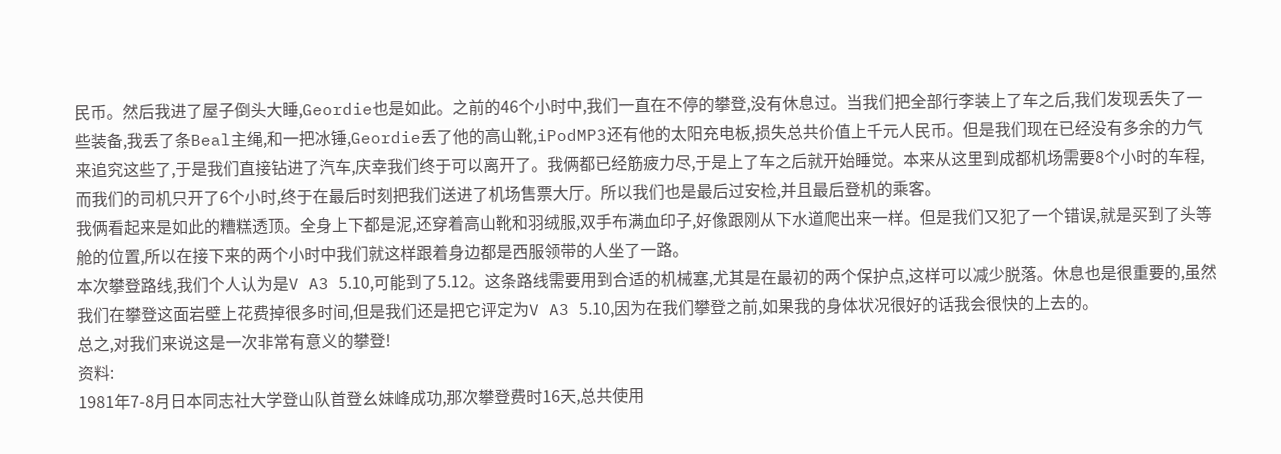民币。然后我进了屋子倒头大睡,Geordie也是如此。之前的46个小时中,我们一直在不停的攀登,没有休息过。当我们把全部行李装上了车之后,我们发现丢失了一些装备,我丢了条Beal主绳,和一把冰锤,Geordie丢了他的高山靴,iPodMP3还有他的太阳充电板,损失总共价值上千元人民币。但是我们现在已经没有多余的力气来追究这些了,于是我们直接钻进了汽车,庆幸我们终于可以离开了。我俩都已经筋疲力尽,于是上了车之后就开始睡觉。本来从这里到成都机场需要8个小时的车程,而我们的司机只开了6个小时,终于在最后时刻把我们送进了机场售票大厅。所以我们也是最后过安检,并且最后登机的乘客。
我俩看起来是如此的糟糕透顶。全身上下都是泥,还穿着高山靴和羽绒服,双手布满血印子,好像跟刚从下水道爬出来一样。但是我们又犯了一个错误,就是买到了头等舱的位置,所以在接下来的两个小时中我们就这样跟着身边都是西服领带的人坐了一路。
本次攀登路线,我们个人认为是V A3 5.10,可能到了5.12。这条路线需要用到合适的机械塞,尤其是在最初的两个保护点,这样可以减少脱落。休息也是很重要的,虽然我们在攀登这面岩壁上花费掉很多时间,但是我们还是把它评定为V A3 5.10,因为在我们攀登之前,如果我的身体状况很好的话我会很快的上去的。
总之,对我们来说这是一次非常有意义的攀登!
资料:
1981年7-8月日本同志社大学登山队首登幺妹峰成功,那次攀登费时16天,总共使用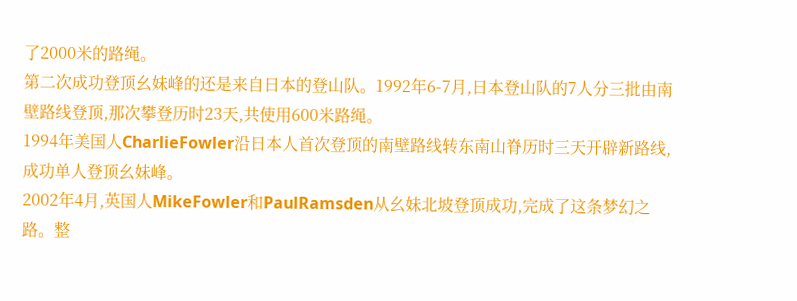了2000米的路绳。
第二次成功登顶幺妹峰的还是来自日本的登山队。1992年6-7月,日本登山队的7人分三批由南壁路线登顶,那次攀登历时23天,共使用600米路绳。
1994年美国人CharlieFowler沿日本人首次登顶的南壁路线转东南山脊历时三天开辟新路线,成功单人登顶幺妹峰。
2002年4月,英国人MikeFowler和PaulRamsden从幺妹北坡登顶成功,完成了这条梦幻之路。整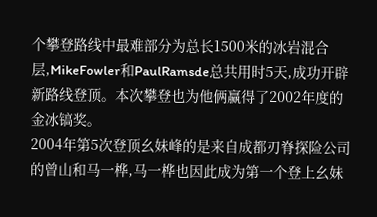个攀登路线中最难部分为总长1500米的冰岩混合层,MikeFowler和PaulRamsde总共用时5天,成功开辟新路线登顶。本次攀登也为他俩赢得了2002年度的金冰镐奖。
2004年第5次登顶幺妹峰的是来自成都刃脊探险公司的曾山和马一桦,马一桦也因此成为第一个登上幺妹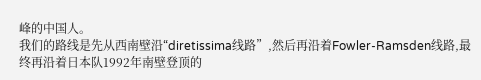峰的中国人。
我们的路线是先从西南壁沿“diretissima线路”,然后再沿着Fowler-Ramsden线路,最终再沿着日本队1992年南壁登顶的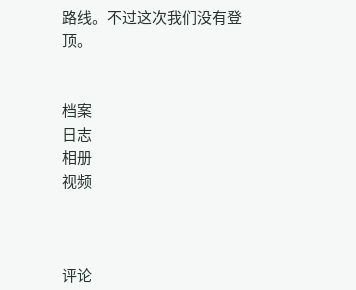路线。不过这次我们没有登顶。


档案
日志
相册
视频



评论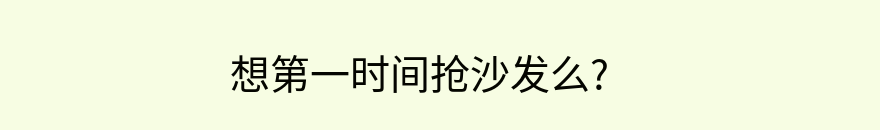想第一时间抢沙发么?